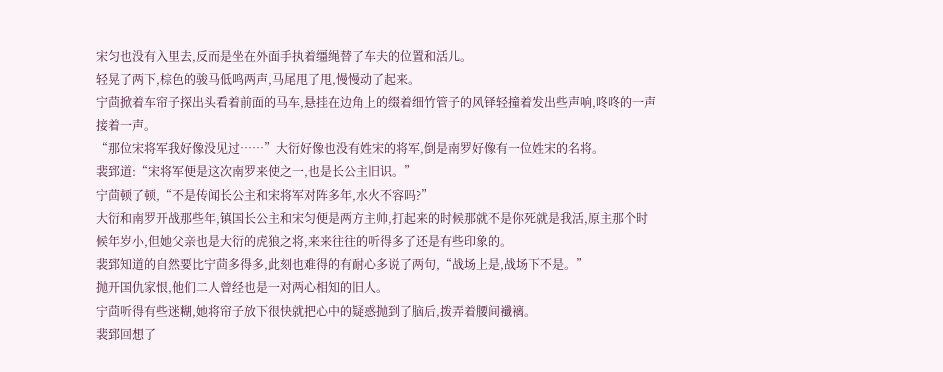宋匀也没有入里去,反而是坐在外面手执着缰绳替了车夫的位置和活儿。
轻晃了两下,棕色的骏马低鸣两声,马尾甩了甩,慢慢动了起来。
宁茴掀着车帘子探出头看着前面的马车,悬挂在边角上的缀着细竹管子的风铎轻撞着发出些声响,咚咚的一声接着一声。
“那位宋将军我好像没见过……”大衍好像也没有姓宋的将军,倒是南罗好像有一位姓宋的名将。
裴郅道:“宋将军便是这次南罗来使之一,也是长公主旧识。”
宁茴顿了顿,“不是传闻长公主和宋将军对阵多年,水火不容吗?”
大衍和南罗开战那些年,镇国长公主和宋匀便是两方主帅,打起来的时候那就不是你死就是我活,原主那个时候年岁小,但她父亲也是大衍的虎狼之将,来来往往的听得多了还是有些印象的。
裴郅知道的自然要比宁茴多得多,此刻也难得的有耐心多说了两句,“战场上是,战场下不是。”
抛开国仇家恨,他们二人曾经也是一对两心相知的旧人。
宁茴听得有些迷糊,她将帘子放下很快就把心中的疑惑抛到了脑后,拨弄着腰间襳褵。
裴郅回想了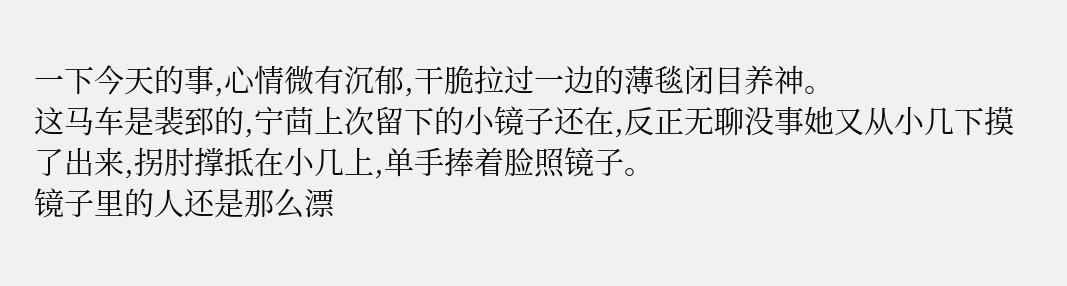一下今天的事,心情微有沉郁,干脆拉过一边的薄毯闭目养神。
这马车是裴郅的,宁茴上次留下的小镜子还在,反正无聊没事她又从小几下摸了出来,拐肘撑抵在小几上,单手捧着脸照镜子。
镜子里的人还是那么漂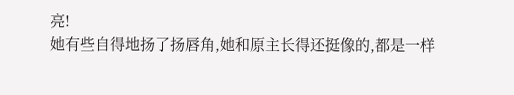亮!
她有些自得地扬了扬唇角,她和原主长得还挺像的,都是一样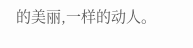的美丽,一样的动人。